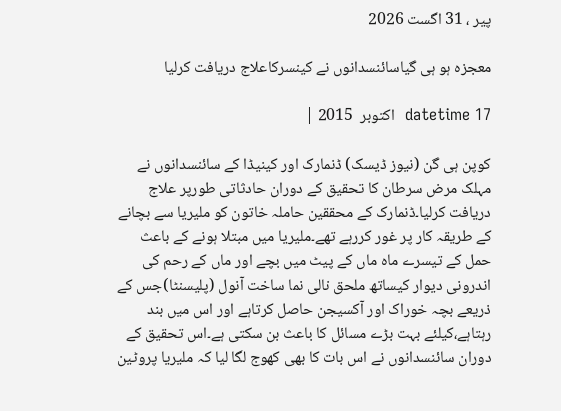پیر ، 31 اگست 2026

معجزہ ہو ہی گیاسائنسدانوں نے کینسرکاعلاج دریافت کرلیا

datetime 17  اکتوبر  2015 |

کوپن ہی گن (نیوز ڈیسک) ڈنمارک اور کینیڈا کے سائنسدانوں نے مہلک مرض سرطان کا تحقیق کے دوران حادثاتی طورپر علاج دریافت کرلیا۔ڈنمارک کے محققین حاملہ خاتون کو ملیریا سے بچانے کے طریقہ کار پر غور کررہے تھے۔ملیریا میں مبتلا ہونے کے باعث حمل کے تیسرے ماہ ماں کے پیٹ میں بچے اور ماں کے رحم کی اندرونی دیوار کیساتھ ملحق نالی نما ساخت آنول (پلیسنٹا)جس کے ذریعے بچہ خوراک اور آکسیجن حاصل کرتاہے اور اس میں بند رہتاہے،کیلئے بہت بڑے مسائل کا باعث بن سکتی ہے۔اس تحقیق کے دوران سائنسدانوں نے اس بات کا بھی کھوج لگا لیا کہ ملیریا پروٹین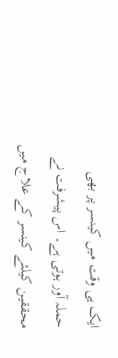ایک ہی وقت میں کینسر پر بھی حملہ آور ہوتی ہے۔ اس پیشرفت نے محققین کیلئے کینسر کے علاج میں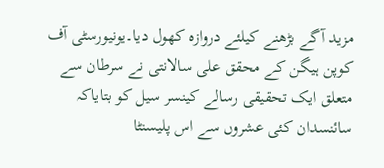مزید آگے بڑھنے کیلئے دروازہ کھول دیا۔یونیورسٹی آف کوپن ہیگن کے محقق علی سالانتی نے سرطان سے متعلق ایک تحقیقی رسالے کینسر سیل کو بتایاکہ سائنسدان کئی عشروں سے اس پلیسنٹا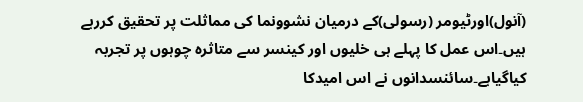(آنول)اورٹیومر (رسولی)کے درمیان نشوونما کی مماثلت پر تحقیق کررہے ہیں۔اس عمل کا پہلے ہی خلیوں اور کینسر سے متاثرہ چوہوں پر تجربہ کیاگیاہے۔سائنسدانوں نے اس امیدکا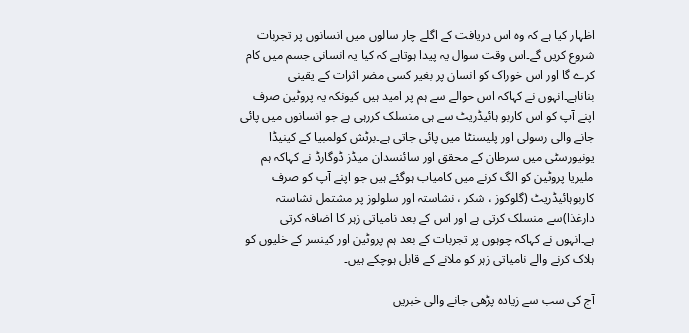اظہار کیا ہے کہ وہ اس دریافت کے اگلے چار سالوں میں انسانوں پر تجربات شروع کریں گے۔اس وقت سوال یہ پیدا ہوتاہے کہ کیا یہ انسانی جسم میں کام کرے گا اور اس خوراک کو انسان پر بغیر کسی مضر اثرات کے یقینی بناناہے۔انہوں نے کہاکہ اس حوالے سے ہم پر امید ہیں کیونکہ یہ پروٹین صرف اپنے آپ کو اس کاربو ہائیڈریٹ سے ہی منسلک کررہی ہے جو انسانوں میں پائی جانے والی رسولی اور پلیسنٹا میں پائی جاتی ہے۔برٹش کولمبیا کے کینیڈا یونیورسٹی میں سرطان کے محقق اور سائنسدان میڈز ڈوگارڈ نے کہاکہ ہم ملیریا پروٹین کو الگ کرنے میں کامیاب ہوگئے ہیں جو اپنے آپ کو صرف کاربوہائیڈریٹ (گلوکوز ، شکر ، نشاستہ اور سلولوز پر مشتمل نشاستہ دارغذا)سے منسلک کرتی ہے اور اس کے بعد نامیاتی زہر کا اضافہ کرتی ہے۔انہوں نے کہاکہ چوہوں پر تجربات کے بعد ہم پروٹین اور کینسر کے خلیوں کو ہلاک کرنے والے نامیاتی زہر کو ملانے کے قابل ہوچکے ہیں۔

آج کی سب سے زیادہ پڑھی جانے والی خبریں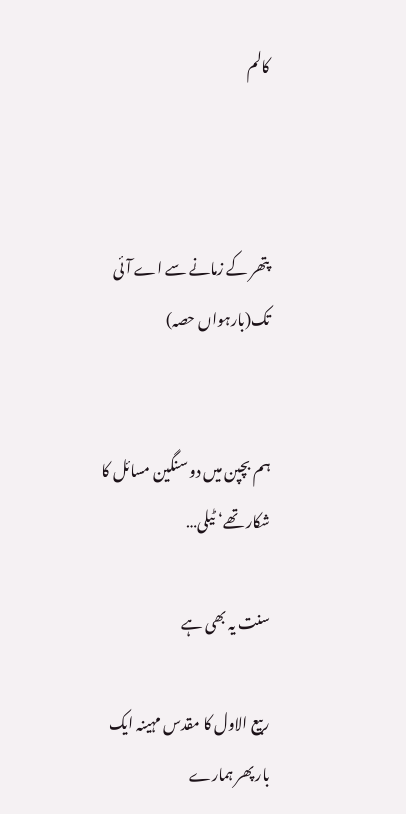کالم



پتھر کے زمانے سے اے آئی تک(بارہواں حصہ)


ہم بچپن میں دو سنگین مسائل کا شکار تھے‘ ٹیلی…

سنت یہ بھی ہے

ربیع الاول کا مقدس مہینہ ایک بار پھر ہمارے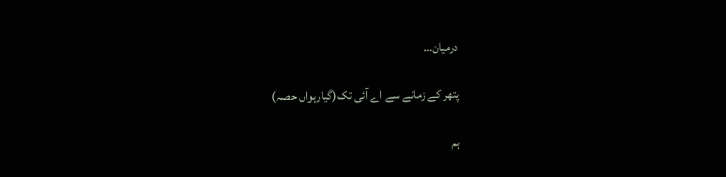درمیان…

پتھر کے زمانے سے اے آئی تک(گیارہواں حصہ)

ہم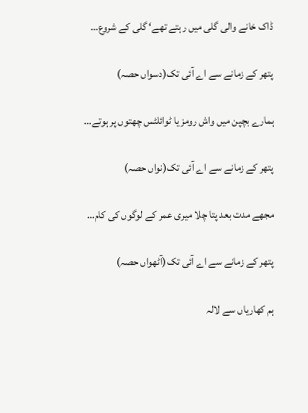ڈاک خانے والی گلی میں رہتے تھے‘ گلی کے شروع…

پتھر کے زمانے سے اے آئی تک(دسواں حصہ)

ہمارے بچپن میں واش رومز یا ٹوائلٹس چھتوں پر ہوتے…

پتھر کے زمانے سے اے آئی تک(نواں حصہ)

مجھے مدت بعد پتا چلا میری عمر کے لوگوں کی کام…

پتھر کے زمانے سے اے آئی تک(آٹھواں حصہ)

ہم کھاریاں سے لالہ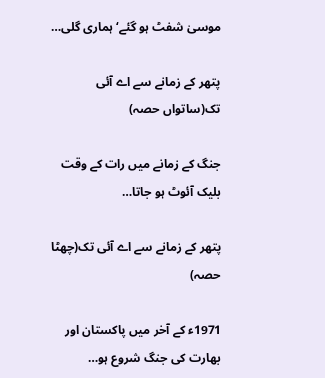موسیٰ شفٹ ہو گئے‘ ہماری گلی…

پتھر کے زمانے سے اے آئی تک(ساتواں حصہ)

جنگ کے زمانے میں رات کے وقت بلیک آئوٹ ہو جاتا…

پتھر کے زمانے سے اے آئی تک(چھٹا حصہ)

1971ء کے آخر میں پاکستان اور بھارت کی جنگ شروع ہو…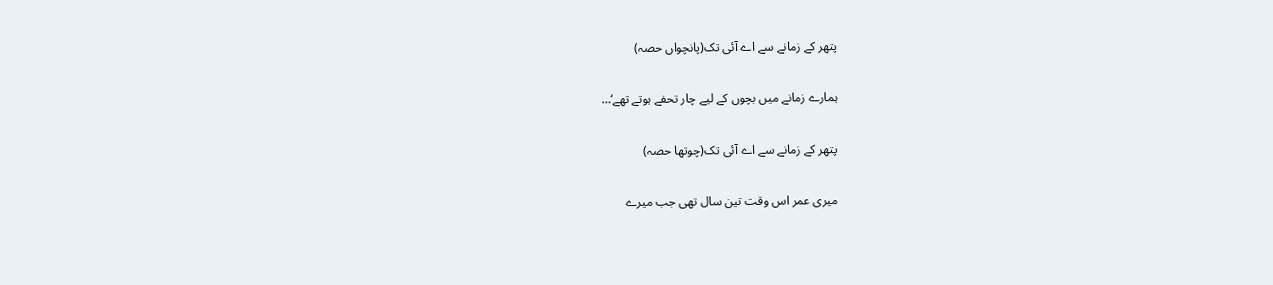پتھر کے زمانے سے اے آئی تک(پانچواں حصہ)

ہمارے زمانے میں بچوں کے لیے چار تحفے ہوتے تھے‘…

پتھر کے زمانے سے اے آئی تک(چوتھا حصہ)

میری عمر اس وقت تین سال تھی جب میرے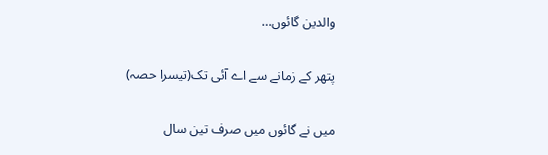والدین گائوں…

پتھر کے زمانے سے اے آئی تک(تیسرا حصہ)

میں نے گائوں میں صرف تین سال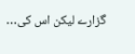گزارے لیکن اس کی…